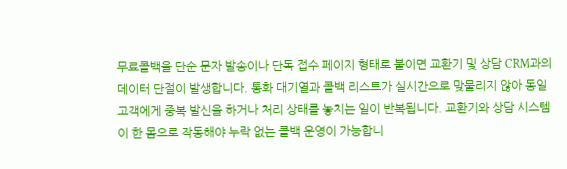무료콜백을 단순 문자 발송이나 단독 접수 페이지 형태로 붙이면 교환기 및 상담 CRM과의 데이터 단절이 발생합니다. 통화 대기열과 콜백 리스트가 실시간으로 맞물리지 않아 동일 고객에게 중복 발신을 하거나 처리 상태를 놓치는 일이 반복됩니다. 교환기와 상담 시스템이 한 몸으로 작동해야 누락 없는 콜백 운영이 가능합니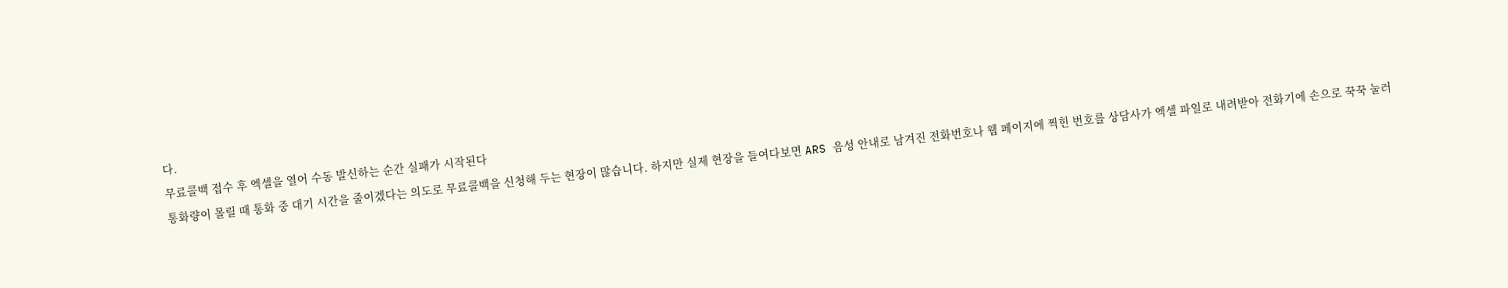다.
무료콜백 접수 후 엑셀을 열어 수동 발신하는 순간 실패가 시작된다
통화량이 몰릴 때 통화 중 대기 시간을 줄이겠다는 의도로 무료콜백을 신청해 두는 현장이 많습니다. 하지만 실제 현장을 들여다보면 ARS 음성 안내로 남겨진 전화번호나 웹 페이지에 찍힌 번호를 상담사가 엑셀 파일로 내려받아 전화기에 손으로 꾹꾹 눌러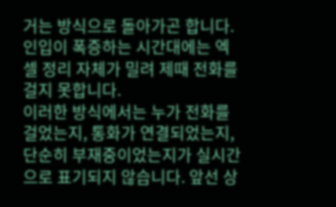거는 방식으로 돌아가곤 합니다. 인입이 폭증하는 시간대에는 엑셀 정리 자체가 밀려 제때 전화를 걸지 못합니다.
이러한 방식에서는 누가 전화를 걸었는지, 통화가 연결되었는지, 단순히 부재중이었는지가 실시간으로 표기되지 않습니다. 앞선 상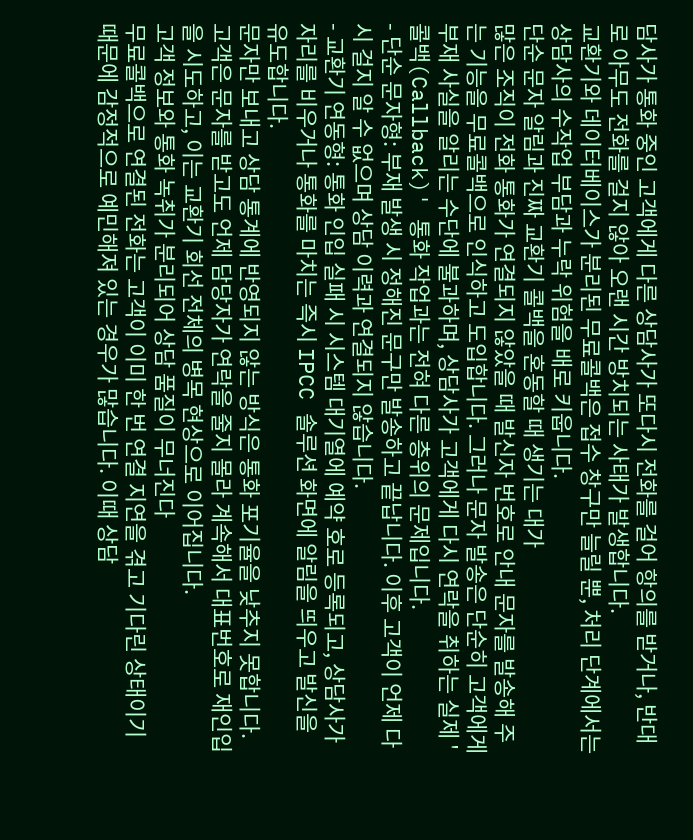담사가 통화 중인 고객에게 다른 상담사가 또다시 전화를 걸어 항의를 받거나, 반대로 아무도 전화를 걸지 않아 오랜 시간 방치되는 사태가 발생합니다.
교환기와 데이터베이스가 분리된 무료콜백은 접수 창구만 늘릴 뿐, 처리 단계에서는 상담사의 수작업 부담과 누락 위험을 배로 키웁니다.
단순 문자 알림과 진짜 교환기 콜백을 혼동할 때 생기는 대가
많은 조직이 전화 통화가 연결되지 않았을 때 발신자 번호로 안내 문자를 발송해 주는 기능을 무료콜백으로 인식하고 도입합니다. 그러나 문자 발송은 단순히 고객에게 부재 사실을 알리는 수단에 불과하며, 상담사가 고객에게 다시 연락을 취하는 실제 '콜백(Callback)' 통화 작업과는 전혀 다른 층위의 문제입니다.
- 단순 문자형: 부재 발생 시 정해진 문구만 발송하고 끝납니다. 이후 고객이 언제 다시 걸지 알 수 없으며 상담 이력과 연결되지 않습니다.
- 교환기 연동형: 통화 인입 실패 시 시스템 대기열에 예약 호로 등록되고, 상담사가 자리를 비우거나 통화를 마치는 즉시 IPCC 솔루션 화면에 알림을 띄우고 발신을 유도합니다.
문자만 보내고 상담 통계에 반영되지 않는 방식은 통화 포기율을 낮추지 못합니다. 고객은 문자를 받고도 언제 담당자가 연락을 줄지 몰라 계속해서 대표번호로 재인입을 시도하고, 이는 교환기 회선 전체의 병목 현상으로 이어집니다.
고객 정보와 통화 녹취가 분리되어 상담 품질이 무너진다
무료콜백으로 연결된 전화는 고객이 이미 한 번 연결 지연을 겪고 기다린 상태이기 때문에 감정적으로 예민해져 있는 경우가 많습니다. 이때 상담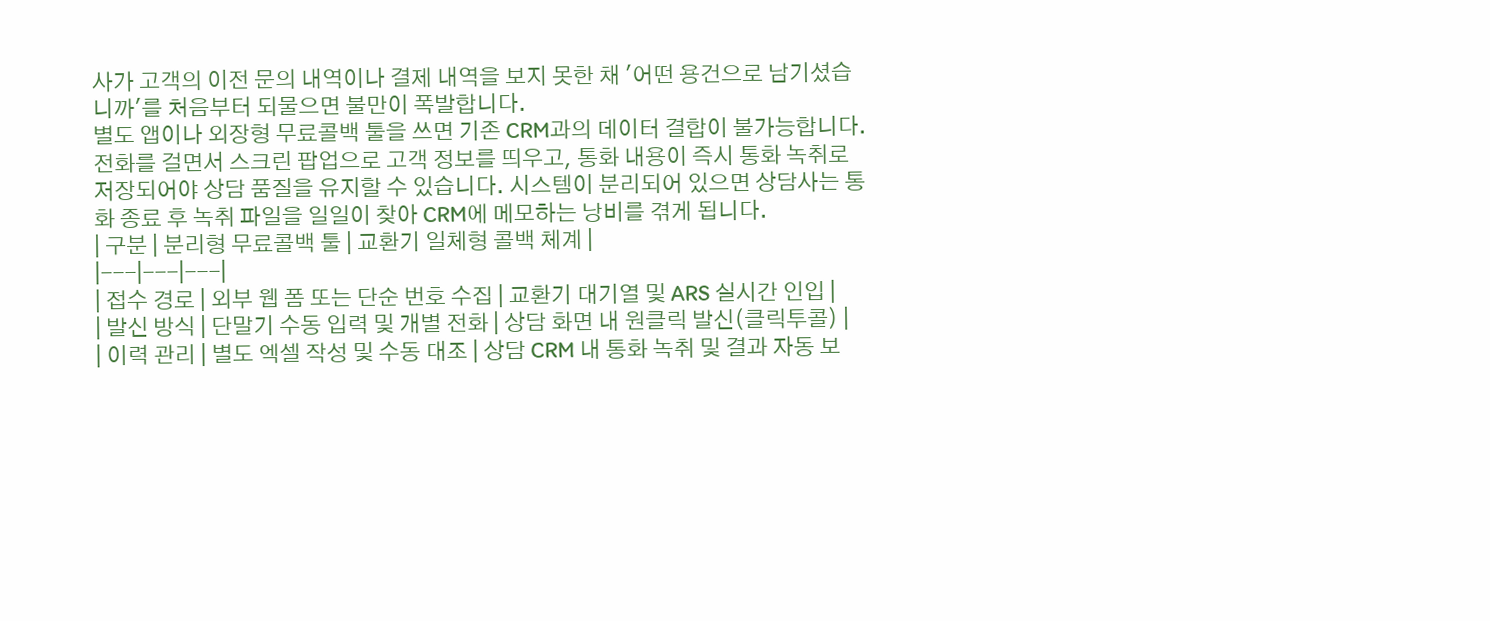사가 고객의 이전 문의 내역이나 결제 내역을 보지 못한 채 '어떤 용건으로 남기셨습니까'를 처음부터 되물으면 불만이 폭발합니다.
별도 앱이나 외장형 무료콜백 툴을 쓰면 기존 CRM과의 데이터 결합이 불가능합니다. 전화를 걸면서 스크린 팝업으로 고객 정보를 띄우고, 통화 내용이 즉시 통화 녹취로 저장되어야 상담 품질을 유지할 수 있습니다. 시스템이 분리되어 있으면 상담사는 통화 종료 후 녹취 파일을 일일이 찾아 CRM에 메모하는 낭비를 겪게 됩니다.
| 구분 | 분리형 무료콜백 툴 | 교환기 일체형 콜백 체계 |
|---|---|---|
| 접수 경로 | 외부 웹 폼 또는 단순 번호 수집 | 교환기 대기열 및 ARS 실시간 인입 |
| 발신 방식 | 단말기 수동 입력 및 개별 전화 | 상담 화면 내 원클릭 발신(클릭투콜) |
| 이력 관리 | 별도 엑셀 작성 및 수동 대조 | 상담 CRM 내 통화 녹취 및 결과 자동 보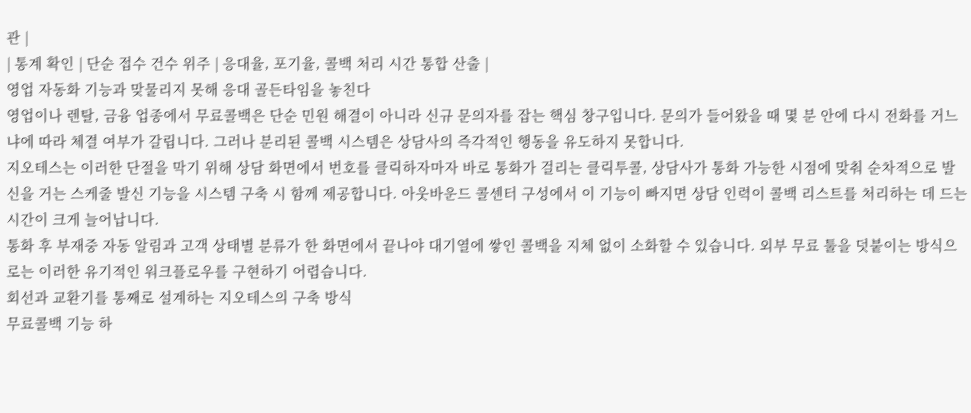관 |
| 통계 확인 | 단순 접수 건수 위주 | 응대율, 포기율, 콜백 처리 시간 통합 산출 |
영업 자동화 기능과 맞물리지 못해 응대 골든타임을 놓친다
영업이나 렌탈, 금융 업종에서 무료콜백은 단순 민원 해결이 아니라 신규 문의자를 잡는 핵심 창구입니다. 문의가 들어왔을 때 몇 분 안에 다시 전화를 거느냐에 따라 체결 여부가 갈립니다. 그러나 분리된 콜백 시스템은 상담사의 즉각적인 행동을 유도하지 못합니다.
지오테스는 이러한 단절을 막기 위해 상담 화면에서 번호를 클릭하자마자 바로 통화가 걸리는 클릭투콜, 상담사가 통화 가능한 시점에 맞춰 순차적으로 발신을 거는 스케줄 발신 기능을 시스템 구축 시 함께 제공합니다. 아웃바운드 콜센터 구성에서 이 기능이 빠지면 상담 인력이 콜백 리스트를 처리하는 데 드는 시간이 크게 늘어납니다.
통화 후 부재중 자동 알림과 고객 상태별 분류가 한 화면에서 끝나야 대기열에 쌓인 콜백을 지체 없이 소화할 수 있습니다. 외부 무료 툴을 덧붙이는 방식으로는 이러한 유기적인 워크플로우를 구현하기 어렵습니다.
회선과 교환기를 통째로 설계하는 지오테스의 구축 방식
무료콜백 기능 하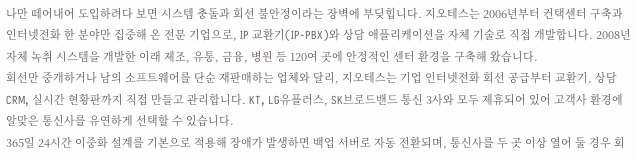나만 떼어내어 도입하려다 보면 시스템 충돌과 회선 불안정이라는 장벽에 부딪힙니다. 지오테스는 2006년부터 컨택센터 구축과 인터넷전화 한 분야만 집중해 온 전문 기업으로, IP 교환기(IP-PBX)와 상담 애플리케이션을 자체 기술로 직접 개발합니다. 2008년 자체 녹취 시스템을 개발한 이래 제조, 유통, 금융, 병원 등 120여 곳에 안정적인 센터 환경을 구축해 왔습니다.
회선만 중개하거나 남의 소프트웨어를 단순 재판매하는 업체와 달리, 지오테스는 기업 인터넷전화 회선 공급부터 교환기, 상담 CRM, 실시간 현황판까지 직접 만들고 관리합니다. KT, LG유플러스, SK브로드밴드 통신 3사와 모두 제휴되어 있어 고객사 환경에 알맞은 통신사를 유연하게 선택할 수 있습니다.
365일 24시간 이중화 설계를 기본으로 적용해 장애가 발생하면 백업 서버로 자동 전환되며, 통신사를 두 곳 이상 열어 둘 경우 회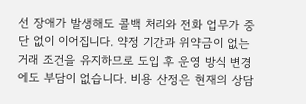선 장애가 발생해도 콜백 처리와 전화 업무가 중단 없이 이어집니다. 약정 기간과 위약금이 없는 거래 조건을 유지하므로 도입 후 운영 방식 변경에도 부담이 없습니다. 비용 산정은 현재의 상담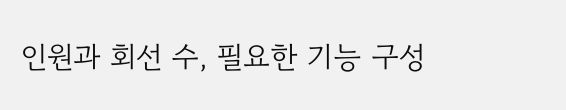인원과 회선 수, 필요한 기능 구성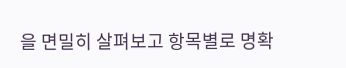을 면밀히 살펴보고 항목별로 명확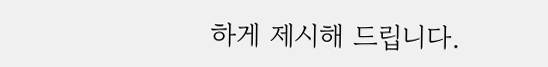하게 제시해 드립니다.